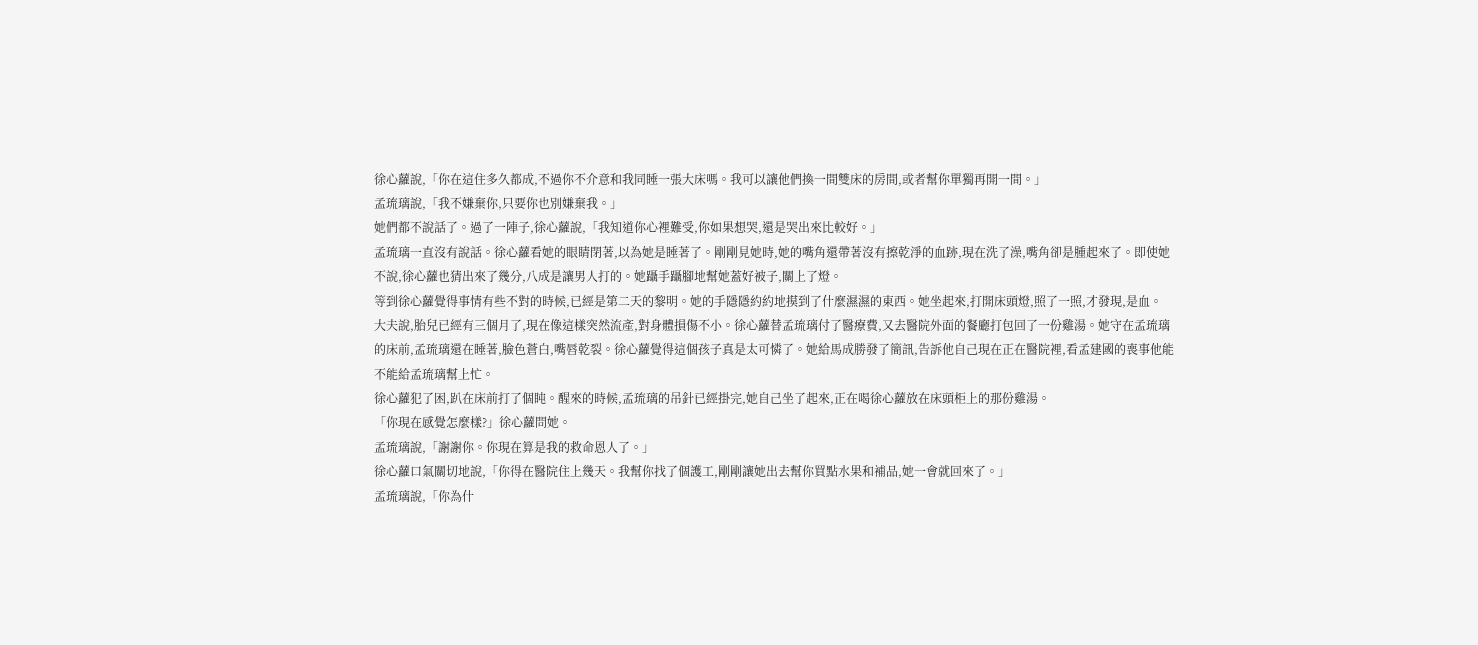徐心蘿說,「你在這住多久都成,不過你不介意和我同睡一張大床嗎。我可以讓他們換一間雙床的房間,或者幫你單獨再開一間。」
孟琉璃說,「我不嫌棄你,只要你也別嫌棄我。」
她們都不說話了。過了一陣子,徐心蘿說,「我知道你心裡難受,你如果想哭,還是哭出來比較好。」
孟琉璃一直沒有說話。徐心蘿看她的眼睛閉著,以為她是睡著了。剛剛見她時,她的嘴角還帶著沒有擦乾淨的血跡,現在洗了澡,嘴角卻是腫起來了。即使她不說,徐心蘿也猜出來了幾分,八成是讓男人打的。她躡手躡腳地幫她蓋好被子,關上了燈。
等到徐心蘿覺得事情有些不對的時候,已經是第二天的黎明。她的手隱隱約約地摸到了什麼濕濕的東西。她坐起來,打開床頭燈,照了一照,才發現,是血。
大夫說,胎兒已經有三個月了,現在像這樣突然流產,對身體損傷不小。徐心蘿替孟琉璃付了醫療費,又去醫院外面的餐廳打包回了一份雞湯。她守在孟琉璃的床前,孟琉璃還在睡著,臉色蒼白,嘴唇乾裂。徐心蘿覺得這個孩子真是太可憐了。她給馬成勝發了簡訊,告訴他自己現在正在醫院裡,看孟建國的喪事他能不能給孟琉璃幫上忙。
徐心蘿犯了困,趴在床前打了個盹。醒來的時候,孟琉璃的吊針已經掛完,她自己坐了起來,正在喝徐心蘿放在床頭柜上的那份雞湯。
「你現在感覺怎麼樣?」徐心蘿問她。
孟琉璃說,「謝謝你。你現在算是我的救命恩人了。」
徐心蘿口氣關切地說,「你得在醫院住上幾天。我幫你找了個護工,剛剛讓她出去幫你買點水果和補品,她一會就回來了。」
孟琉璃說,「你為什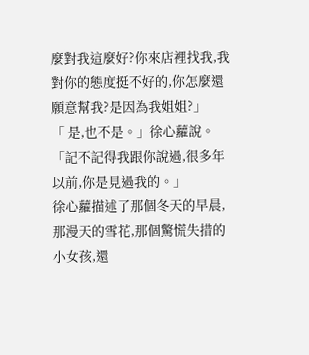麼對我這麼好?你來店裡找我,我對你的態度挺不好的,你怎麼還願意幫我?是因為我姐姐?」
「 是,也不是。」徐心蘿說。「記不記得我跟你說過,很多年以前,你是見過我的。」
徐心蘿描述了那個冬天的早晨,那漫天的雪花,那個驚慌失措的小女孩,還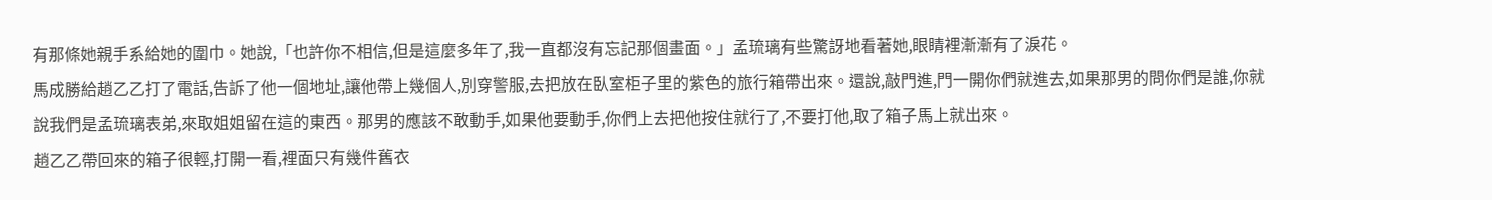有那條她親手系給她的圍巾。她說,「也許你不相信,但是這麼多年了,我一直都沒有忘記那個畫面。」孟琉璃有些驚訝地看著她,眼睛裡漸漸有了淚花。
馬成勝給趙乙乙打了電話,告訴了他一個地址,讓他帶上幾個人,別穿警服,去把放在臥室柜子里的紫色的旅行箱帶出來。還說,敲門進,門一開你們就進去,如果那男的問你們是誰,你就說我們是孟琉璃表弟,來取姐姐留在這的東西。那男的應該不敢動手,如果他要動手,你們上去把他按住就行了,不要打他,取了箱子馬上就出來。
趙乙乙帶回來的箱子很輕,打開一看,裡面只有幾件舊衣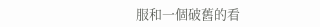服和一個破舊的看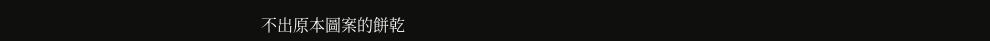不出原本圖案的餅乾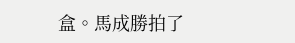盒。馬成勝拍了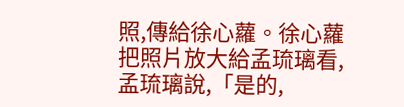照,傳給徐心蘿。徐心蘿把照片放大給孟琉璃看,孟琉璃說,「是的,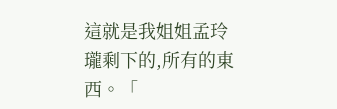這就是我姐姐孟玲瓏剩下的,所有的東西。「